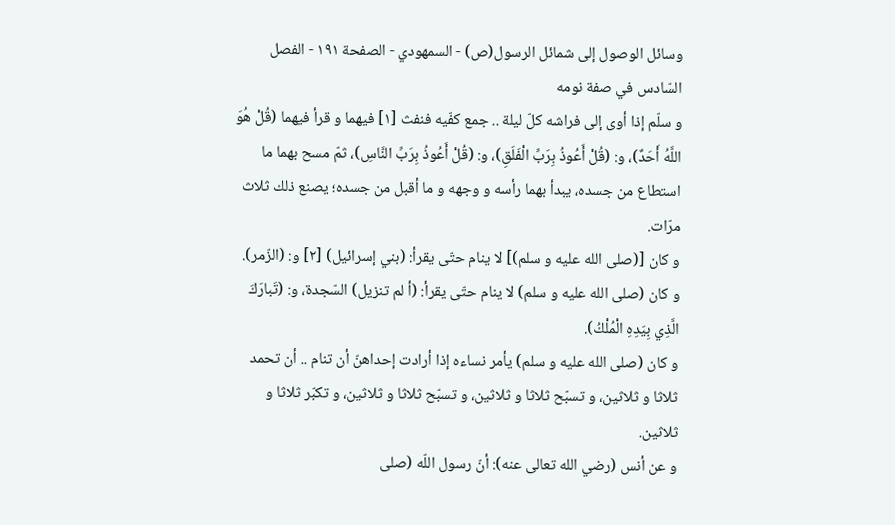وسائل الوصول إلى شمائل الرسول(ص) - السمهودي - الصفحة ١٩١ - الفصل السّادس في صفة نومه
و سلّم إذا أوى إلى فراشه كلّ ليلة .. جمع كفّيه فنفث [١] فيهما و قرأ فيهما (قُلْ هُوَ اللَّهُ أَحَدٌ)، و: (قُلْ أَعُوذُ بِرَبِّ الْفَلَقِ)، و: (قُلْ أَعُوذُ بِرَبِّ النَّاسِ)، ثمّ مسح بهما ما استطاع من جسده، يبدأ بهما رأسه و وجهه و ما أقبل من جسده؛ يصنع ذلك ثلاث مرّات.
و كان [(صلى الله عليه و سلم)] لا ينام حتّى يقرأ: (بني إسرائيل) [٢] و: (الزّمر).
و كان (صلى الله عليه و سلم) لا ينام حتّى يقرأ: (أ لم تنزيل) السّجدة، و: (تَبارَكَ الَّذِي بِيَدِهِ الْمُلْكُ).
و كان (صلى الله عليه و سلم) يأمر نساءه إذا أرادت إحداهنّ أن تنام .. أن تحمد ثلاثا و ثلاثين، و تسبّح ثلاثا و ثلاثين، و تسبّح ثلاثا و ثلاثين، و تكبّر ثلاثا و ثلاثين.
و عن أنس (رضي الله تعالى عنه): أنّ رسول اللّه (صلى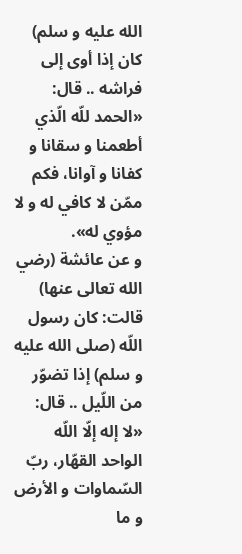الله عليه و سلم) كان إذا أوى إلى فراشه .. قال: «الحمد للّه الّذي أطعمنا و سقانا و كفانا و آوانا، فكم ممّن لا كافي له و لا مؤوي له».
و عن عائشة (رضي الله تعالى عنها) قالت: كان رسول اللّه (صلى الله عليه و سلم) إذا تضوّر من اللّيل .. قال: «لا إله إلّا اللّه الواحد القهّار، ربّ السّماوات و الأرض و ما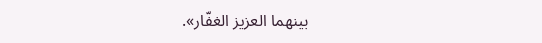بينهما العزيز الغفّار».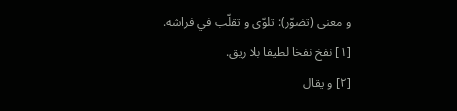و معنى (تضوّر): تلوّى و تقلّب في فراشه.
[١] نفخ نفخا لطيفا بلا ريق.
[٢] و يقال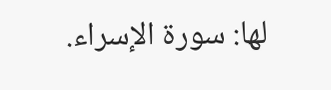لها: سورة الإسراء.